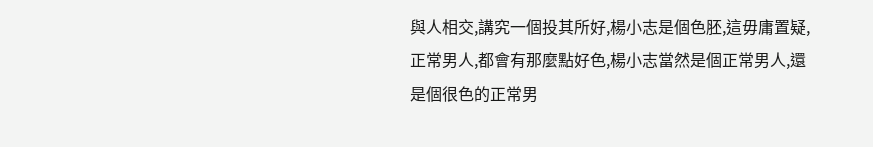與人相交,講究一個投其所好,楊小志是個色胚,這毋庸置疑,正常男人,都會有那麼點好色,楊小志當然是個正常男人,還是個很色的正常男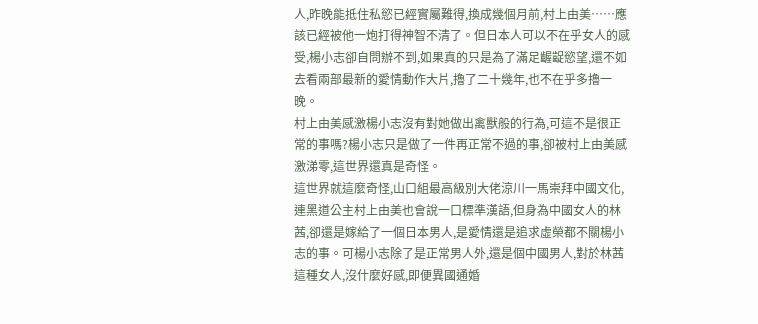人,昨晚能抵住私慾已經實屬難得,換成幾個月前,村上由美……應該已經被他一炮打得神智不清了。但日本人可以不在乎女人的感受,楊小志卻自問辦不到,如果真的只是為了滿足齷齪慾望,還不如去看兩部最新的愛情動作大片,擼了二十幾年,也不在乎多擼一晚。
村上由美感激楊小志沒有對她做出禽獸般的行為,可這不是很正常的事嗎?楊小志只是做了一件再正常不過的事,卻被村上由美感激涕零,這世界還真是奇怪。
這世界就這麼奇怪,山口組最高級別大佬涼川一馬崇拜中國文化,連黑道公主村上由美也會說一口標準漢語,但身為中國女人的林茜,卻還是嫁給了一個日本男人,是愛情還是追求虛榮都不關楊小志的事。可楊小志除了是正常男人外,還是個中國男人,對於林茜這種女人,沒什麼好感,即便異國通婚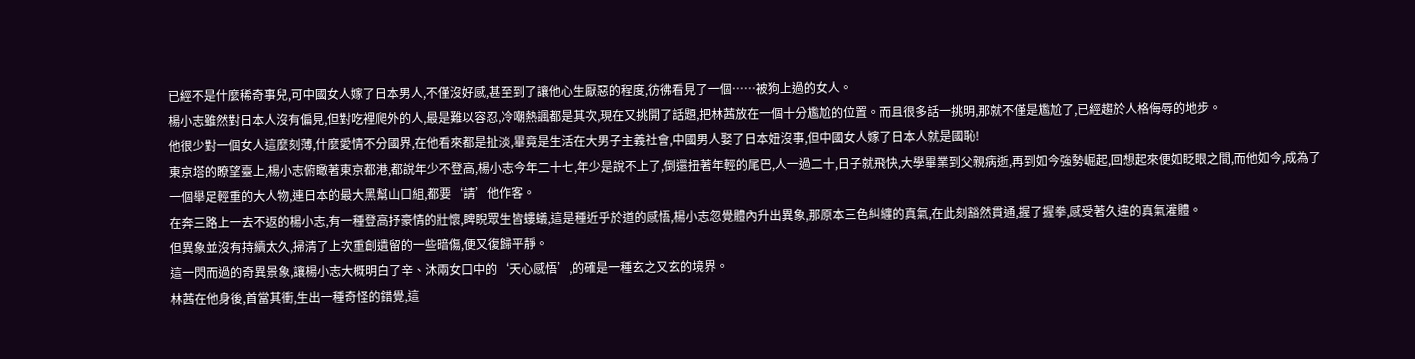已經不是什麼稀奇事兒,可中國女人嫁了日本男人,不僅沒好感,甚至到了讓他心生厭惡的程度,彷彿看見了一個……被狗上過的女人。
楊小志雖然對日本人沒有偏見,但對吃裡爬外的人,最是難以容忍,冷嘲熱諷都是其次,現在又挑開了話題,把林茜放在一個十分尷尬的位置。而且很多話一挑明,那就不僅是尷尬了,已經趨於人格侮辱的地步。
他很少對一個女人這麼刻薄,什麼愛情不分國界,在他看來都是扯淡,畢竟是生活在大男子主義社會,中國男人娶了日本妞沒事,但中國女人嫁了日本人就是國恥!
東京塔的瞭望臺上,楊小志俯瞰著東京都港,都說年少不登高,楊小志今年二十七,年少是說不上了,倒還扭著年輕的尾巴,人一過二十,日子就飛快,大學畢業到父親病逝,再到如今強勢崛起,回想起來便如眨眼之間,而他如今,成為了一個舉足輕重的大人物,連日本的最大黑幫山口組,都要‘請’他作客。
在奔三路上一去不返的楊小志,有一種登高抒豪情的壯懷,睥睨眾生皆螻蟻,這是種近乎於道的感悟,楊小志忽覺體內升出異象,那原本三色糾纏的真氣,在此刻豁然貫通,握了握拳,感受著久違的真氣灌體。
但異象並沒有持續太久,掃清了上次重創遺留的一些暗傷,便又復歸平靜。
這一閃而過的奇異景象,讓楊小志大概明白了辛、沐兩女口中的‘天心感悟’,的確是一種玄之又玄的境界。
林茜在他身後,首當其衝,生出一種奇怪的錯覺,這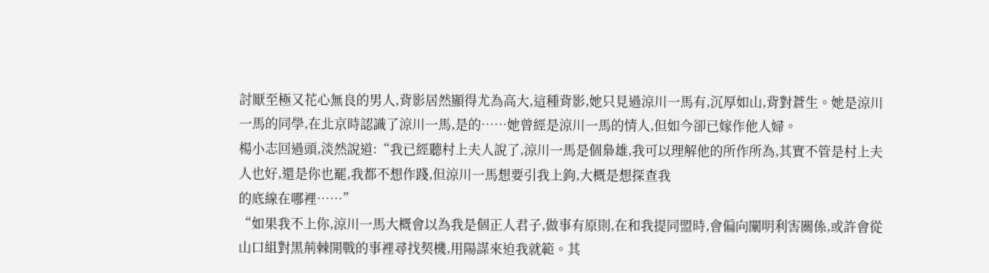討厭至極又花心無良的男人,背影居然顯得尤為高大,這種背影,她只見過涼川一馬有,沉厚如山,背對蒼生。她是涼川一馬的同學,在北京時認識了涼川一馬,是的……她曾經是涼川一馬的情人,但如今卻已嫁作他人婦。
楊小志回過頭,淡然說道:“我已經聽村上夫人說了,涼川一馬是個梟雄,我可以理解他的所作所為,其實不管是村上夫人也好,還是你也罷,我都不想作踐,但涼川一馬想要引我上鉤,大概是想探查我
的底線在哪裡……”
“如果我不上你,涼川一馬大概會以為我是個正人君子,做事有原則,在和我提同盟時,會偏向闡明利害關係,或許會從山口組對黑荊棘開戰的事裡尋找契機,用陽謀來迫我就範。其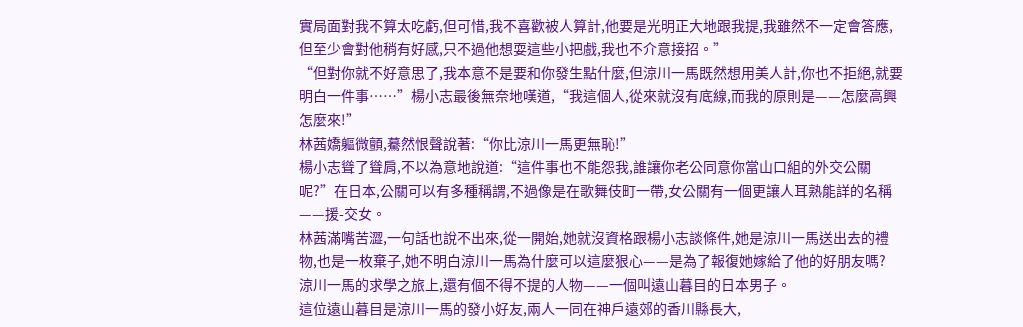實局面對我不算太吃虧,但可惜,我不喜歡被人算計,他要是光明正大地跟我提,我雖然不一定會答應,但至少會對他稍有好感,只不過他想耍這些小把戲,我也不介意接招。”
“但對你就不好意思了,我本意不是要和你發生點什麼,但涼川一馬既然想用美人計,你也不拒絕,就要明白一件事……”楊小志最後無奈地嘆道,“我這個人,從來就沒有底線,而我的原則是——怎麼高興怎麼來!”
林茜嬌軀微顫,驀然恨聲說著:“你比涼川一馬更無恥!”
楊小志聳了聳肩,不以為意地說道:“這件事也不能怨我,誰讓你老公同意你當山口組的外交公關呢?”在日本,公關可以有多種稱謂,不過像是在歌舞伎町一帶,女公關有一個更讓人耳熟能詳的名稱——援-交女。
林茜滿嘴苦澀,一句話也說不出來,從一開始,她就沒資格跟楊小志談條件,她是涼川一馬送出去的禮物,也是一枚棄子,她不明白涼川一馬為什麼可以這麼狠心——是為了報復她嫁給了他的好朋友嗎?
涼川一馬的求學之旅上,還有個不得不提的人物——一個叫遠山暮目的日本男子。
這位遠山暮目是涼川一馬的發小好友,兩人一同在神戶遠郊的香川縣長大,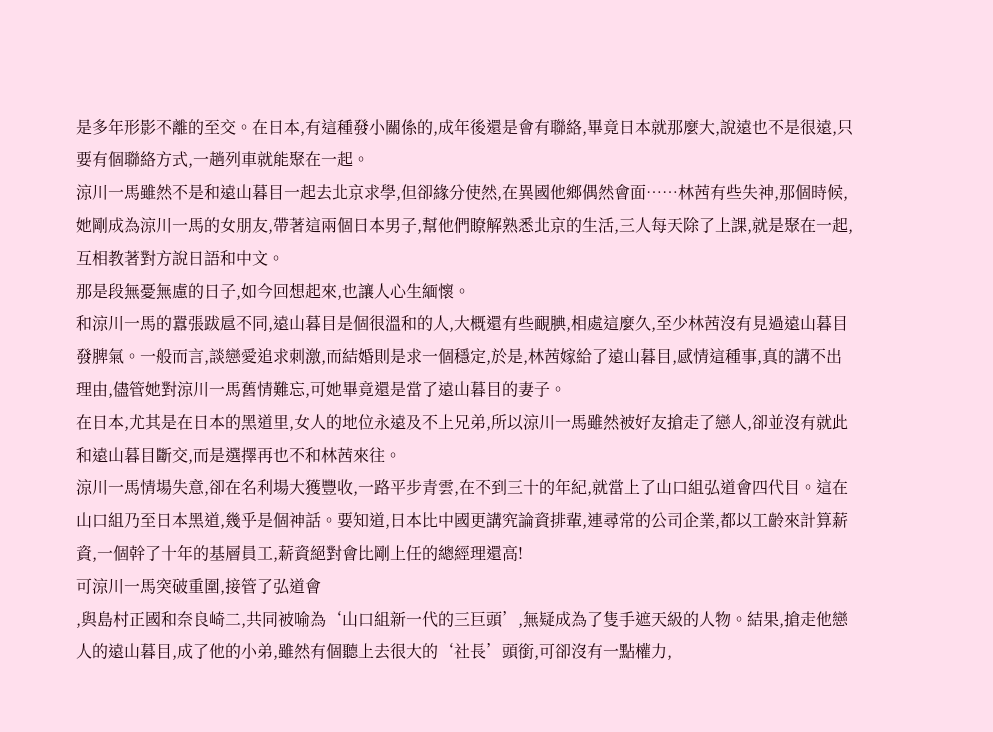是多年形影不離的至交。在日本,有這種發小關係的,成年後還是會有聯絡,畢竟日本就那麼大,說遠也不是很遠,只要有個聯絡方式,一趟列車就能聚在一起。
涼川一馬雖然不是和遠山暮目一起去北京求學,但卻緣分使然,在異國他鄉偶然會面……林茜有些失神,那個時候,她剛成為涼川一馬的女朋友,帶著這兩個日本男子,幫他們瞭解熟悉北京的生活,三人每天除了上課,就是聚在一起,互相教著對方說日語和中文。
那是段無憂無慮的日子,如今回想起來,也讓人心生緬懷。
和涼川一馬的囂張跋扈不同,遠山暮目是個很溫和的人,大概還有些靦腆,相處這麼久,至少林茜沒有見過遠山暮目發脾氣。一般而言,談戀愛追求刺激,而結婚則是求一個穩定,於是,林茜嫁給了遠山暮目,感情這種事,真的講不出理由,儘管她對涼川一馬舊情難忘,可她畢竟還是當了遠山暮目的妻子。
在日本,尤其是在日本的黑道里,女人的地位永遠及不上兄弟,所以涼川一馬雖然被好友搶走了戀人,卻並沒有就此和遠山暮目斷交,而是選擇再也不和林茜來往。
涼川一馬情場失意,卻在名利場大獲豐收,一路平步青雲,在不到三十的年紀,就當上了山口組弘道會四代目。這在山口組乃至日本黑道,幾乎是個神話。要知道,日本比中國更講究論資排輩,連尋常的公司企業,都以工齡來計算薪資,一個幹了十年的基層員工,薪資絕對會比剛上任的總經理還高!
可涼川一馬突破重圍,接管了弘道會
,與島村正國和奈良崎二,共同被喻為‘山口組新一代的三巨頭’,無疑成為了隻手遮天級的人物。結果,搶走他戀人的遠山暮目,成了他的小弟,雖然有個聽上去很大的‘社長’頭銜,可卻沒有一點權力,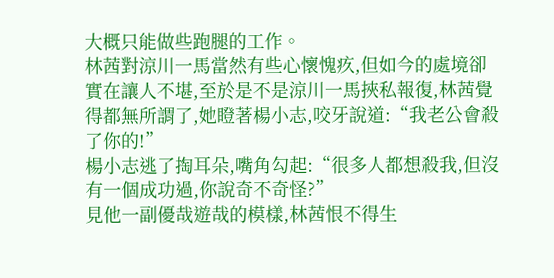大概只能做些跑腿的工作。
林茜對涼川一馬當然有些心懷愧疚,但如今的處境卻實在讓人不堪,至於是不是涼川一馬挾私報復,林茜覺得都無所謂了,她瞪著楊小志,咬牙說道:“我老公會殺了你的!”
楊小志逃了掏耳朵,嘴角勾起:“很多人都想殺我,但沒有一個成功過,你說奇不奇怪?”
見他一副優哉遊哉的模樣,林茜恨不得生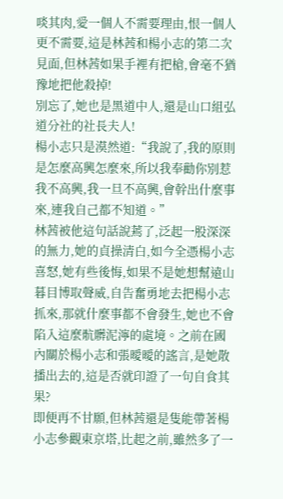啖其肉,愛一個人不需要理由,恨一個人更不需要,這是林茜和楊小志的第二次見面,但林茜如果手裡有把槍,會毫不猶豫地把他殺掉!
別忘了,她也是黑道中人,還是山口組弘道分社的社長夫人!
楊小志只是漠然道:“我說了,我的原則是怎麼高興怎麼來,所以我奉勸你別惹我不高興,我一旦不高興,會幹出什麼事來,連我自己都不知道。”
林茜被他這句話說蔫了,泛起一股深深的無力,她的貞操清白,如今全憑楊小志喜怒,她有些後悔,如果不是她想幫遠山暮目博取聲威,自告奮勇地去把楊小志抓來,那就什麼事都不會發生,她也不會陷入這麼骯髒泥濘的處境。之前在國內關於楊小志和張曖曖的謠言,是她散播出去的,這是否就印證了一句自食其果?
即便再不甘願,但林茜還是隻能帶著楊小志參觀東京塔,比起之前,雖然多了一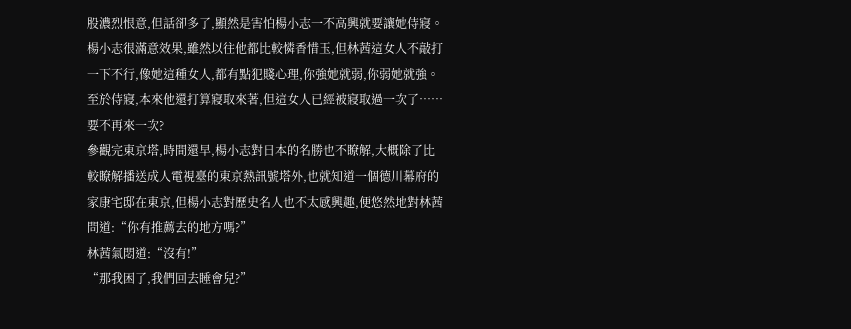股濃烈恨意,但話卻多了,顯然是害怕楊小志一不高興就要讓她侍寢。
楊小志很滿意效果,雖然以往他都比較憐香惜玉,但林茜這女人不敲打一下不行,像她這種女人,都有點犯賤心理,你強她就弱,你弱她就強。至於侍寢,本來他還打算寢取來著,但這女人已經被寢取過一次了……要不再來一次?
參觀完東京塔,時間還早,楊小志對日本的名勝也不瞭解,大概除了比較瞭解播送成人電視臺的東京熱訊號塔外,也就知道一個德川幕府的家康宅邸在東京,但楊小志對歷史名人也不太感興趣,便悠然地對林茜問道:“你有推薦去的地方嗎?”
林茜氣悶道:“沒有!”
“那我困了,我們回去睡會兒?”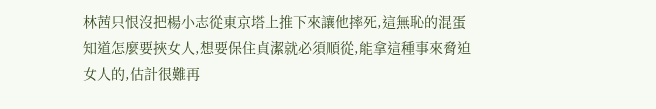林茜只恨沒把楊小志從東京塔上推下來讓他摔死,這無恥的混蛋知道怎麼要挾女人,想要保住貞潔就必須順從,能拿這種事來脅迫女人的,估計很難再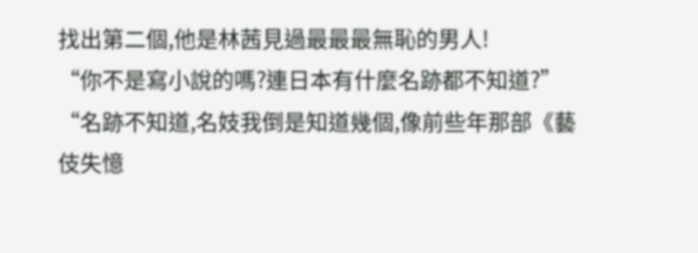找出第二個,他是林茜見過最最最無恥的男人!
“你不是寫小說的嗎?連日本有什麼名跡都不知道?”
“名跡不知道,名妓我倒是知道幾個,像前些年那部《藝伎失憶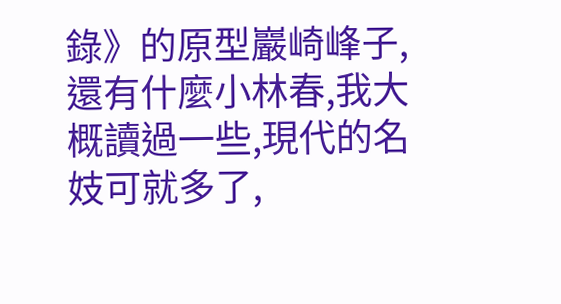錄》的原型巖崎峰子,還有什麼小林春,我大概讀過一些,現代的名妓可就多了,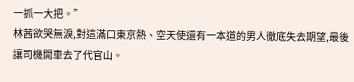一抓一大把。”
林茜欲哭無淚,對這滿口東京熱、空天使還有一本道的男人徹底失去期望,最後讓司機開車去了代官山。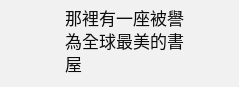那裡有一座被譽為全球最美的書屋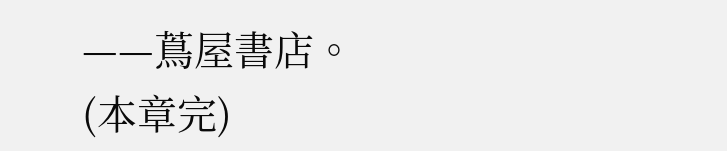——蔦屋書店。
(本章完)